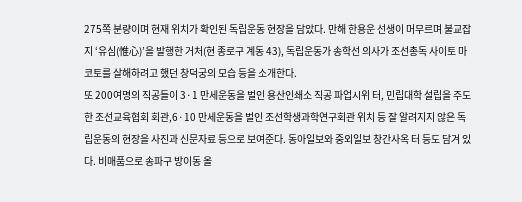275쪽 분량이며 현재 위치가 확인된 독립운동 현장을 담았다. 만해 한용운 선생이 머무르며 불교잡지 ‘유심(惟心)’을 발행한 거처(현 종로구 계동 43), 독립운동가 송학선 의사가 조선총독 사이토 마코토를 살해하려고 했던 창덕궁의 모습 등을 소개한다.
또 200여명의 직공들이 3·1 만세운동을 벌인 용산인쇄소 직공 파업시위 터, 민립대학 설립을 주도한 조선교육협회 회관,6·10 만세운동을 벌인 조선학생과학연구회관 위치 등 잘 알려지지 않은 독립운동의 현장을 사진과 신문자료 등으로 보여준다. 동아일보와 중외일보 창간사옥 터 등도 담겨 있다. 비매품으로 송파구 방이동 올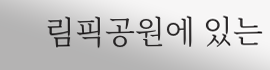림픽공원에 있는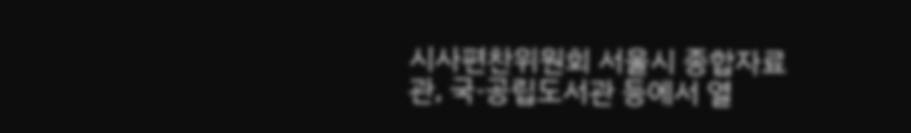시사편찬위원회 서울시 종합자료관, 국·공립도서관 등에서 열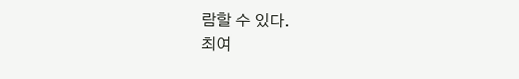람할 수 있다.
최여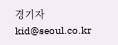경기자 kid@seoul.co.kr